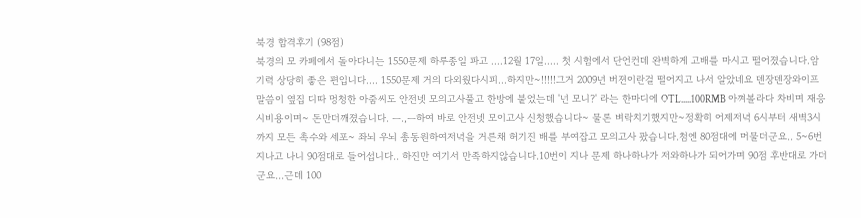북경 합격후기 (98점)
북경의 모 카페에서 돌아다니는 1550문제 하루종일 파고 ....12월 17일..... 첫 시험에서 단언컨데 완벽하게 고배를 마시고 떨어졌습니다.암기력 상당히 좋은 편입니다.... 1550문제 거의 다외웠다시피...하지만~!!!!!그거 2009년 버젼이란걸 떨어지고 나서 알았네요 덴장덴장와이프 말씀이 옆집 디따 멍청한 아줌씨도 안전넷 모의고사풀고 한방에 붙었는데 '넌 모니?' 라는 한마디에 OTL.....100RMB 아껴볼라다 차비며 재응시비용이며~ 돈만더깨졌습니다. ㅡ.,ㅡ하여 바로 안전넷 모이고사 신청했습니다~ 물론 벼락치기했지만~정확히 어제저녁 6시부터 새벽3시까지 모든 촉수와 세포~ 좌뇌 우뇌 총동원하여저녁을 거른채 허기진 배를 부여잡고 모의고사 팠습니다.첨엔 80점대에 머물더군요.. 5~6번 지나고 나니 90점대로 들어섭니다.. 하진만 여기서 만족하지않습니다.10번이 지나 문제 하나하나가 저와하나가 되어가며 90점 후반대로 가더군요...근데 100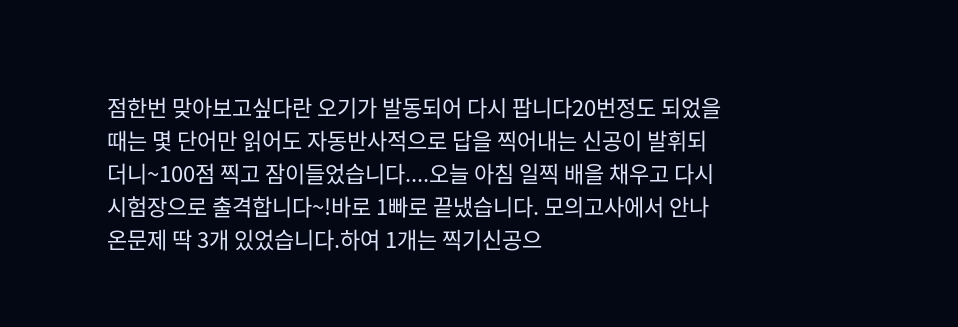점한번 맞아보고싶다란 오기가 발동되어 다시 팝니다20번정도 되었을때는 몇 단어만 읽어도 자동반사적으로 답을 찍어내는 신공이 발휘되더니~100점 찍고 잠이들었습니다....오늘 아침 일찍 배을 채우고 다시 시험장으로 출격합니다~!바로 1빠로 끝냈습니다. 모의고사에서 안나온문제 딱 3개 있었습니다.하여 1개는 찍기신공으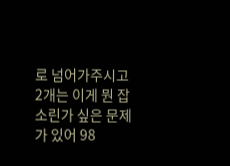로 넘어가주시고 2개는 이게 뭔 잡소린가 싶은 문제가 있어 98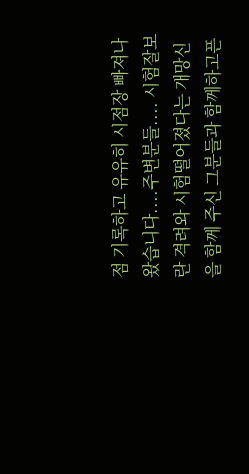점 기록하고 유유히 시점장 빠져나왔습니다....주변분들.... 시험잘보란 격려와 시험떨어졌다는 개망신을 함께 주신 그분들과 함께하고픈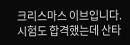크리스마스 이브입니다.시험도 합격했는데 산타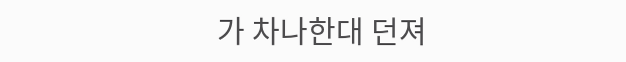가 차나한대 던져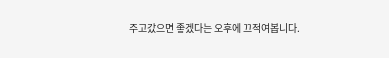주고갔으면 좋겠다는 오후에 끄적여봅니다.